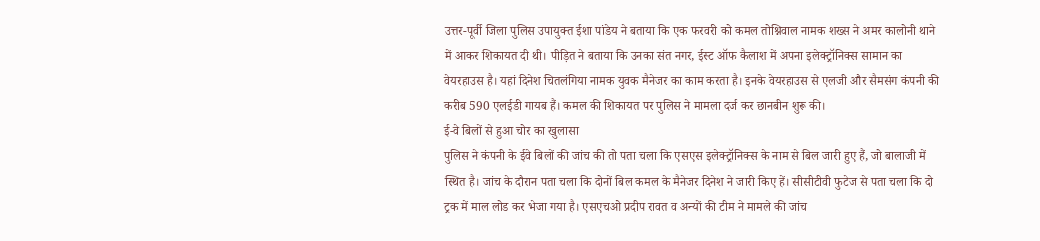उत्तर-पूर्वी जिला पुलिस उपायुक्त ईशा पांडेय ने बताया कि एक फरवरी को कमल तोश्निवाल नामक शख्स ने अमर कालोनी थाने में आकर शिकायत दी थी। पीड़ित ने बताया कि उनका संत नगर, ईस्ट ऑफ कैलाश में अपना इलेक्ट्रॉनिक्स सामान का वेयरहाउस है। यहां दिनेश चितलंगिया नामक युवक मैनेजर का काम करता है। इनके वेयरहाउस से एलजी और सैमसंग कंपनी की करीब 590 एलईडी गायब हैं। कमल की शिकायत पर पुलिस ने मामला दर्ज कर छानबीन शुरू की।
ई-वे बिलों से हुआ चोर का खुलासा
पुलिस ने कंपनी के ईवे बिलों की जांच की तो पता चला कि एसएस इलेक्ट्रॉनिक्स के नाम से बिल जारी हुए हैं, जो बालाजी में स्थित है। जांच के दौरान पता चला कि दोनों बिल कमल के मैनेजर दिनेश ने जारी किए हें। सीसीटीवी फुटेज से पता चला कि दो ट्रक में माल लोड कर भेजा गया है। एसएचओ प्रदीप रावत व अन्यों की टीम ने मामले की जांच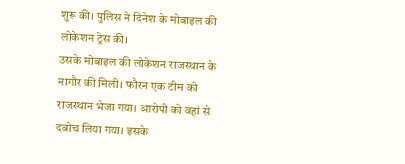शुरू की। पुलिस ने दिनेश के मोबाइल की लोकेशन ट्रेस की।
उसके मोबाइल की लोकेशन राजस्थान के नागौर की मिली। फौरन एक टीम को राजस्थान भेजा गया। आरोपी को वहां से दबोच लिया गया। इसके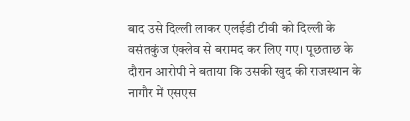बाद उसे दिल्ली लाकर एलईडी टीवी को दिल्ली के वसंतकुंज एंक्लेव से बरामद कर लिए गए। पूछताछ के दौरान आरोपी ने बताया कि उसकी खुद की राजस्थान के नागौर में एसएस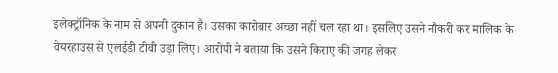इलेक्ट्रॉनिक के नाम से अपनी दुकान है। उसका कारोबार अच्छा नहीं चल रहा था। इसलिए उसने नौकरी कर मालिक के वेयरहाउस से एलईडी टीवी उड़ा लिए। आरोपी ने बताया कि उसने किराए की जगह लेकर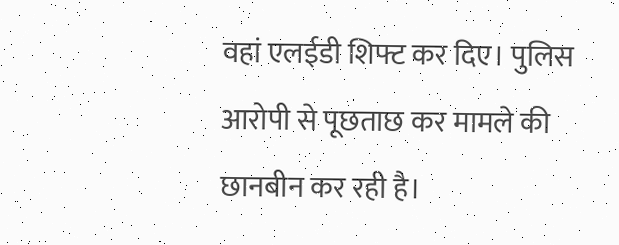वहां एलईडी शिफ्ट कर दिए। पुलिस आरोपी से पूछताछ कर मामले की छानबीन कर रही है।